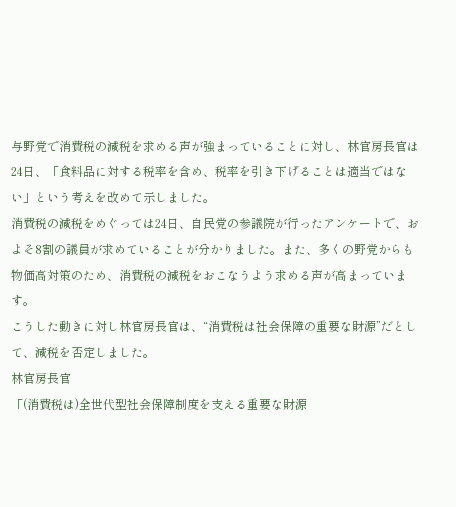与野党で消費税の減税を求める声が強まっていることに対し、林官房長官は24日、「食料品に対する税率を含め、税率を引き下げることは適当ではない」という考えを改めて示しました。
消費税の減税をめぐっては24日、自民党の参議院が行ったアンケートで、およそ8割の議員が求めていることが分かりました。また、多くの野党からも物価高対策のため、消費税の減税をおこなうよう求める声が高まっています。
こうした動きに対し林官房長官は、“消費税は社会保障の重要な財源”だとして、減税を否定しました。
林官房長官
「(消費税は)全世代型社会保障制度を支える重要な財源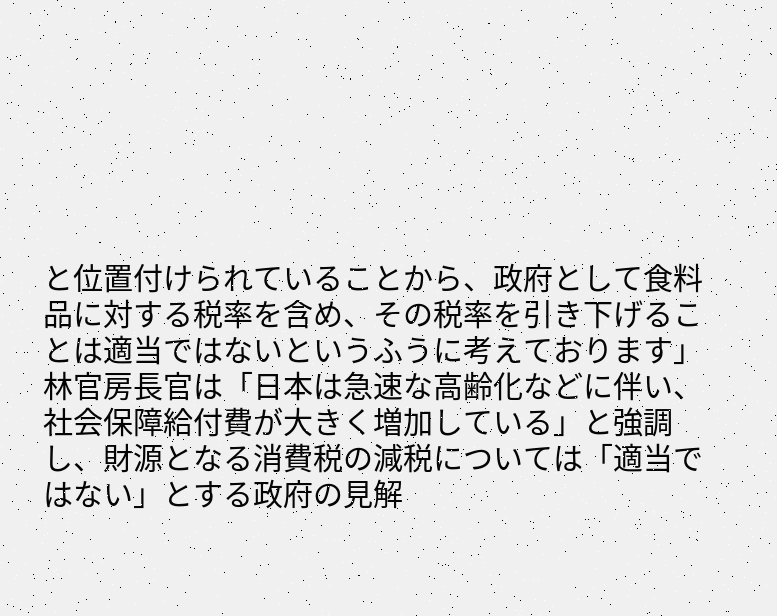と位置付けられていることから、政府として食料品に対する税率を含め、その税率を引き下げることは適当ではないというふうに考えております」
林官房長官は「日本は急速な高齢化などに伴い、社会保障給付費が大きく増加している」と強調し、財源となる消費税の減税については「適当ではない」とする政府の見解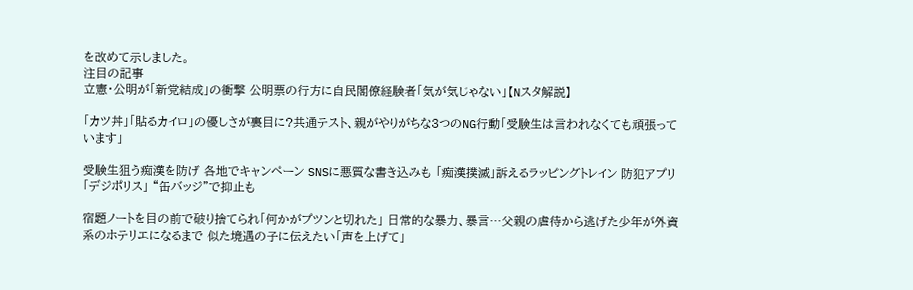を改めて示しました。
注目の記事
立憲・公明が「新党結成」の衝撃 公明票の行方に自民閣僚経験者「気が気じゃない」【Nスタ解説】

「カツ丼」「貼るカイロ」の優しさが裏目に?共通テスト、親がやりがちな3つのNG行動「受験生は言われなくても頑張っています」

受験生狙う痴漢を防げ 各地でキャンペーン SNSに悪質な書き込みも 「痴漢撲滅」訴えるラッピングトレイン 防犯アプリ「デジポリス」 “缶バッジ”で抑止も

宿題ノートを目の前で破り捨てられ「何かがプツンと切れた」 日常的な暴力、暴言…父親の虐待から逃げた少年が外資系のホテリエになるまで 似た境遇の子に伝えたい「声を上げて」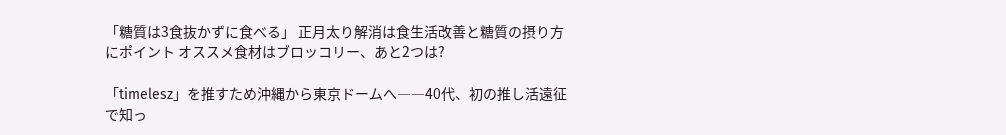「糖質は3食抜かずに食べる」 正月太り解消は食生活改善と糖質の摂り方にポイント オススメ食材はブロッコリー、あと2つは?

「timelesz」を推すため沖縄から東京ドームへ――40代、初の推し活遠征で知っ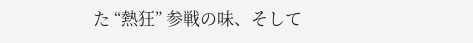た “熱狂” 参戦の味、そして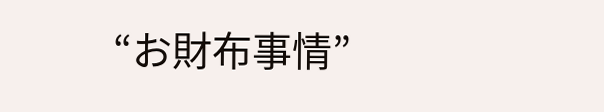“お財布事情”